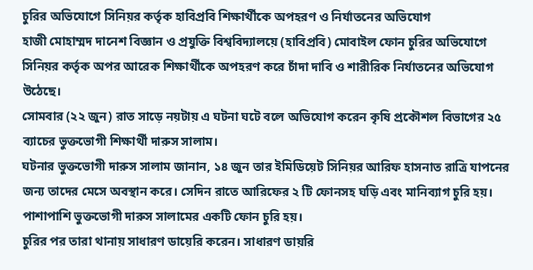চুরির অভিযোগে সিনিয়র কর্তৃক হাবিপ্রবি শিক্ষার্থীকে অপহরণ ও নির্যাতনের অভিযোগ
হাজী মোহাম্মদ দানেশ বিজ্ঞান ও প্রযুক্তি বিশ্ববিদ্যালয়ে (হাবিপ্রবি) মোবাইল ফোন চুরির অভিযোগে সিনিয়র কর্তৃক অপর আরেক শিক্ষার্থীকে অপহরণ করে চাঁদা দাবি ও শারীরিক নির্যাতনের অভিযোগ উঠেছে।
সোমবার (২২ জুন) রাত সাড়ে নয়টায় এ ঘটনা ঘটে বলে অভিযোগ করেন কৃষি প্রকৌশল বিভাগের ২৫ ব্যাচের ভুক্তভোগী শিক্ষার্থী দারুস সালাম।
ঘটনার ভুক্তভোগী দারুস সালাম জানান, ১৪ জুন তার ইমিডিয়েট সিনিয়র আরিফ হাসনাত রাত্রি যাপনের জন্য তাদের মেসে অবস্থান করে। সেদিন রাতে আরিফের ২ টি ফোনসহ ঘড়ি এবং মানিব্যাগ চুরি হয়। পাশাপাশি ভুক্তভোগী দারুস সালামের একটি ফোন চুরি হয়।
চুরির পর তারা থানায় সাধারণ ডায়েরি করেন। সাধারণ ডায়রি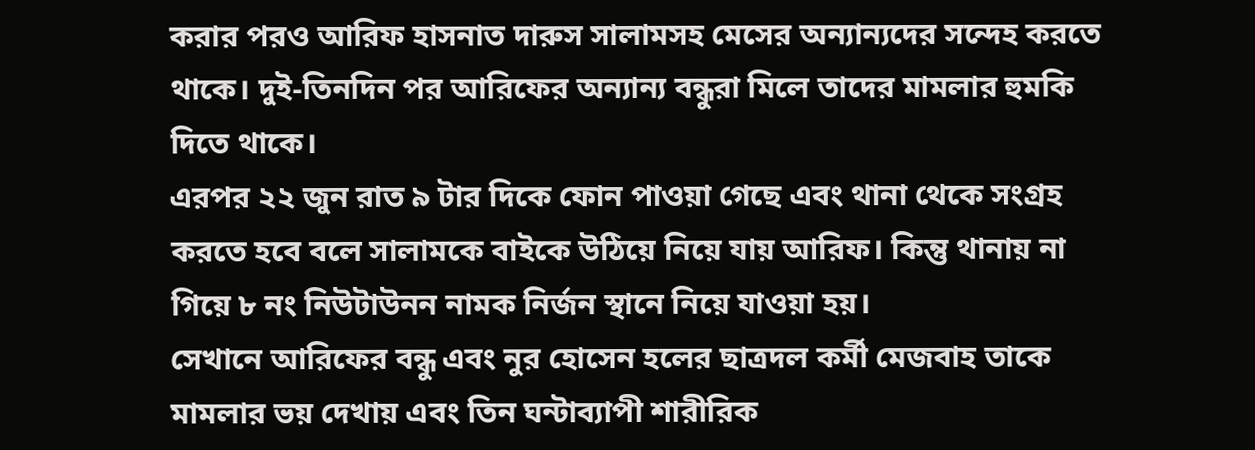করার পরও আরিফ হাসনাত দারুস সালামসহ মেসের অন্যান্যদের সন্দেহ করতে থাকে। দুই-তিনদিন পর আরিফের অন্যান্য বন্ধুরা মিলে তাদের মামলার হুমকি দিতে থাকে।
এরপর ২২ জুন রাত ৯ টার দিকে ফোন পাওয়া গেছে এবং থানা থেকে সংগ্রহ করতে হবে বলে সালামকে বাইকে উঠিয়ে নিয়ে যায় আরিফ। কিন্তু থানায় না গিয়ে ৮ নং নিউটাউনন নামক নির্জন স্থানে নিয়ে যাওয়া হয়।
সেখানে আরিফের বন্ধু এবং নুর হোসেন হলের ছাত্রদল কর্মী মেজবাহ তাকে মামলার ভয় দেখায় এবং তিন ঘন্টাব্যাপী শারীরিক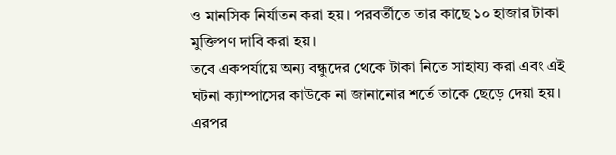ও মানসিক নির্যাতন করা হয়। পরবর্তীতে তার কাছে ১০ হাজার টাকা মুক্তিপণ দাবি করা হয়।
তবে একপর্যায়ে অন্য বন্ধুদের থেকে টাকা নিতে সাহায্য করা এবং এই ঘটনা ক্যাম্পাসের কাউকে না জানানোর শর্তে তাকে ছেড়ে দেয়া হয়। এরপর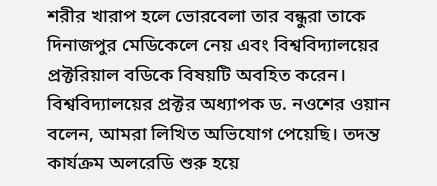শরীর খারাপ হলে ভোরবেলা তার বন্ধুরা তাকে দিনাজপুর মেডিকেলে নেয় এবং বিশ্ববিদ্যালয়ের প্রক্টরিয়াল বডিকে বিষয়টি অবহিত করেন।
বিশ্ববিদ্যালয়ের প্রক্টর অধ্যাপক ড. নওশের ওয়ান বলেন, আমরা লিখিত অভিযোগ পেয়েছি। তদন্ত কার্যক্রম অলরেডি শুরু হয়ে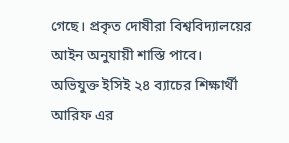গেছে। প্রকৃত দোষীরা বিশ্ববিদ্যালয়ের আইন অনুযায়ী শাস্তি পাবে।
অভিযুক্ত ইসিই ২৪ ব্যাচের শিক্ষার্থী আরিফ এর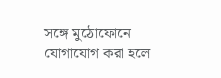সঙ্গে মুঠোফোনে যোগাযোগ করা হলে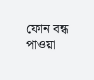ফোন বন্ধ পাওয়া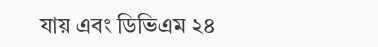যায় এবং ডিভিএম ২৪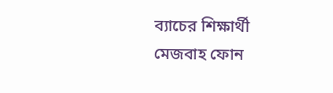ব্যাচের শিক্ষার্থী মেজবাহ ফোন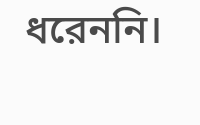ধরেননি।